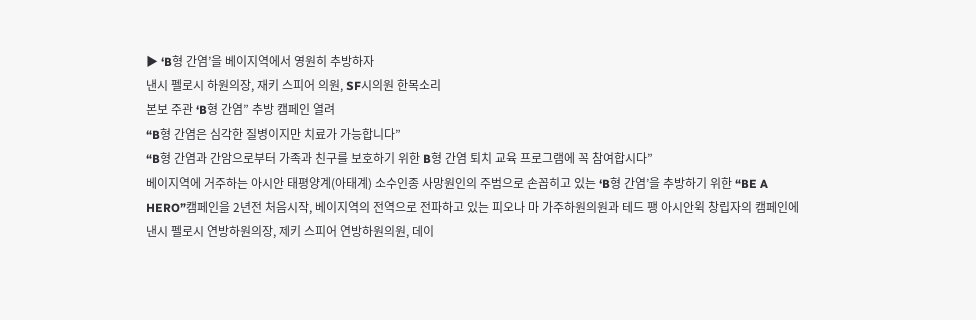▶ ‘B형 간염’을 베이지역에서 영원히 추방하자
낸시 펠로시 하원의장, 재키 스피어 의원, SF시의원 한목소리
본보 주관 ‘B형 간염” 추방 캠페인 열려
“B형 간염은 심각한 질병이지만 치료가 가능합니다”
“B형 간염과 간암으로부터 가족과 친구를 보호하기 위한 B형 간염 퇴치 교육 프로그램에 꼭 참여합시다”
베이지역에 거주하는 아시안 태평양계(아태계) 소수인종 사망원인의 주범으로 손꼽히고 있는 ‘B형 간염’을 추방하기 위한 “BE A HERO”캠페인을 2년전 처음시작, 베이지역의 전역으로 전파하고 있는 피오나 마 가주하원의원과 테드 팽 아시안윅 창립자의 캠페인에 낸시 펠로시 연방하원의장, 제키 스피어 연방하원의원, 데이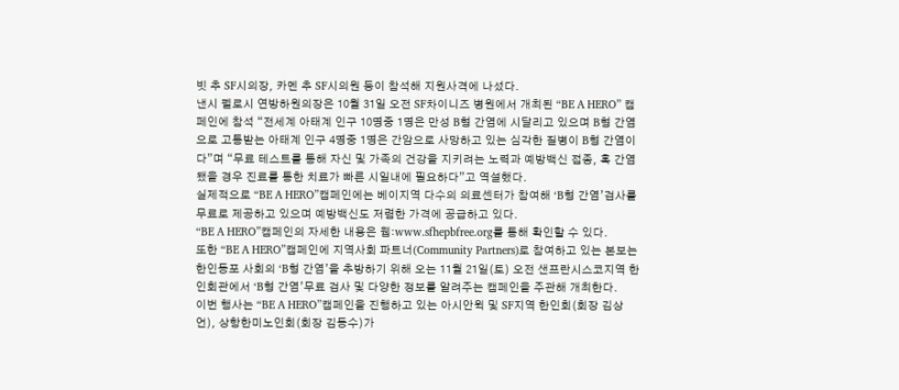빗 추 SF시의장, 카멘 추 SF시의원 등이 참석해 지원사격에 나섰다.
낸시 펠로시 연방하원의장은 10월 31일 오전 SF차이니즈 병원에서 개최된 “BE A HERO” 캠페인에 참석 “전세계 아태계 인구 10명중 1명은 만성 B형 간염에 시달리고 있으며 B형 간염으로 고통받는 아태계 인구 4명중 1명은 간암으로 사망하고 있는 심각한 질병이 B형 간염이다”며 “무료 테스트를 통해 자신 및 가족의 건강을 지키려는 노력과 예방백신 접종, 혹 간염 됐을 경우 진료를 통한 치료가 빠른 시일내에 필요하다”고 역설했다.
실제적으로 “BE A HERO”캠페인에는 베이지역 다수의 의료센터가 참여해 ‘B형 간염’검사를 무료로 제공하고 있으며 예방백신도 저렴한 가격에 공급하고 있다.
“BE A HERO”캠페인의 자세한 내용은 웹:www.sfhepbfree.org를 통해 확인할 수 있다.
또한 “BE A HERO”캠페인에 지역사회 파트너(Community Partners)로 참여하고 있는 본보는 한인동포 사회의 ‘B형 간염’을 추방하기 위해 오는 11월 21일(토) 오전 샌프란시스코지역 한인회관에서 ‘B형 간염’무료 검사 및 다양한 정보를 알려주는 캠페인을 주관해 개최한다.
이번 행사는 “BE A HERO”캠페인을 진행하고 있는 아시안윅 및 SF지역 한인회(회장 김상언), 상항한미노인회(회장 김동수)가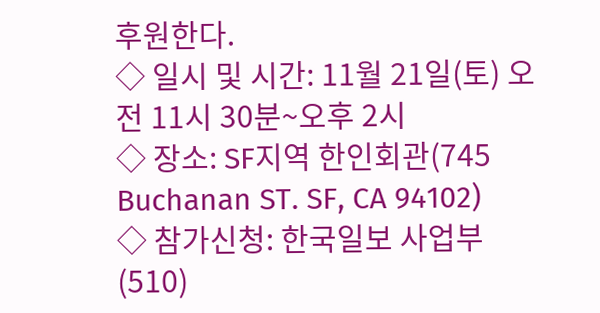후원한다.
◇ 일시 및 시간: 11월 21일(토) 오전 11시 30분~오후 2시
◇ 장소: SF지역 한인회관(745 Buchanan ST. SF, CA 94102)
◇ 참가신청: 한국일보 사업부 (510)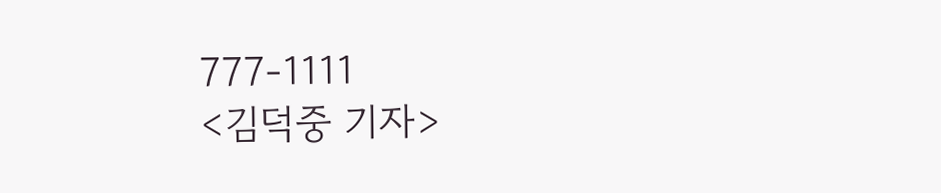777-1111
<김덕중 기자>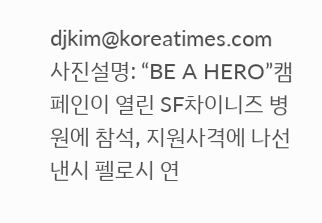djkim@koreatimes.com
사진설명: “BE A HERO”캠페인이 열린 SF차이니즈 병원에 참석, 지원사격에 나선 낸시 펠로시 연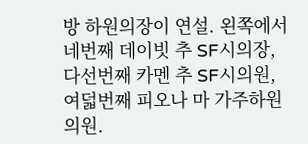방 하원의장이 연설. 왼쪽에서 네번째 데이빗 추 SF시의장, 다선번째 카멘 추 SF시의원, 여덟번째 피오나 마 가주하원의원.